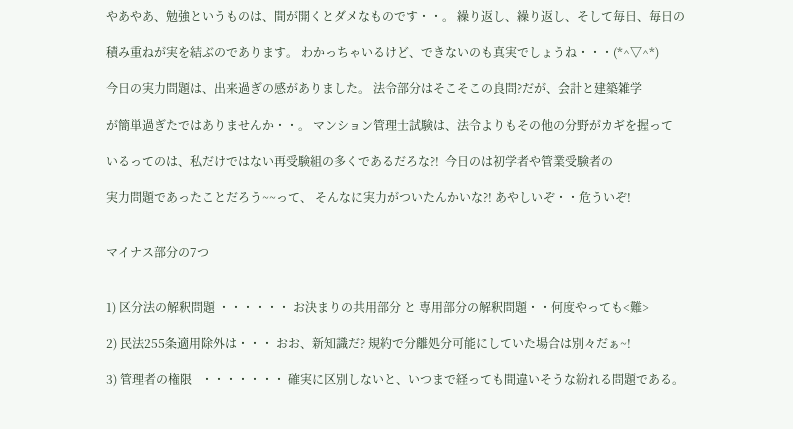やあやあ、勉強というものは、間が開くとダメなものです・・。 繰り返し、繰り返し、そして毎日、毎日の

積み重ねが実を結ぶのであります。 わかっちゃいるけど、できないのも真実でしょうね・・・(*^▽^*)

今日の実力問題は、出来過ぎの感がありました。 法令部分はそこそこの良問?だが、会計と建築雑学

が簡単過ぎたではありませんか・・。 マンション管理士試験は、法令よりもその他の分野がカギを握って

いるってのは、私だけではない再受験組の多くであるだろな?!  今日のは初学者や管業受験者の

実力問題であったことだろう~~って、 そんなに実力がついたんかいな?! あやしいぞ・・危ういぞ!


マイナス部分の7つ


1) 区分法の解釈問題 ・・・・・・ お決まりの共用部分 と 専用部分の解釈問題・・何度やっても<難>

2) 民法255条適用除外は・・・ おお、新知識だ? 規約で分離処分可能にしていた場合は別々だぁ~!

3) 管理者の権限   ・・・・・・・ 確実に区別しないと、いつまで経っても間違いそうな紛れる問題である。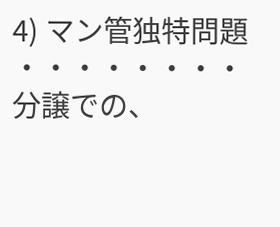4) マン管独特問題 ・・・・・・・・ 分譲での、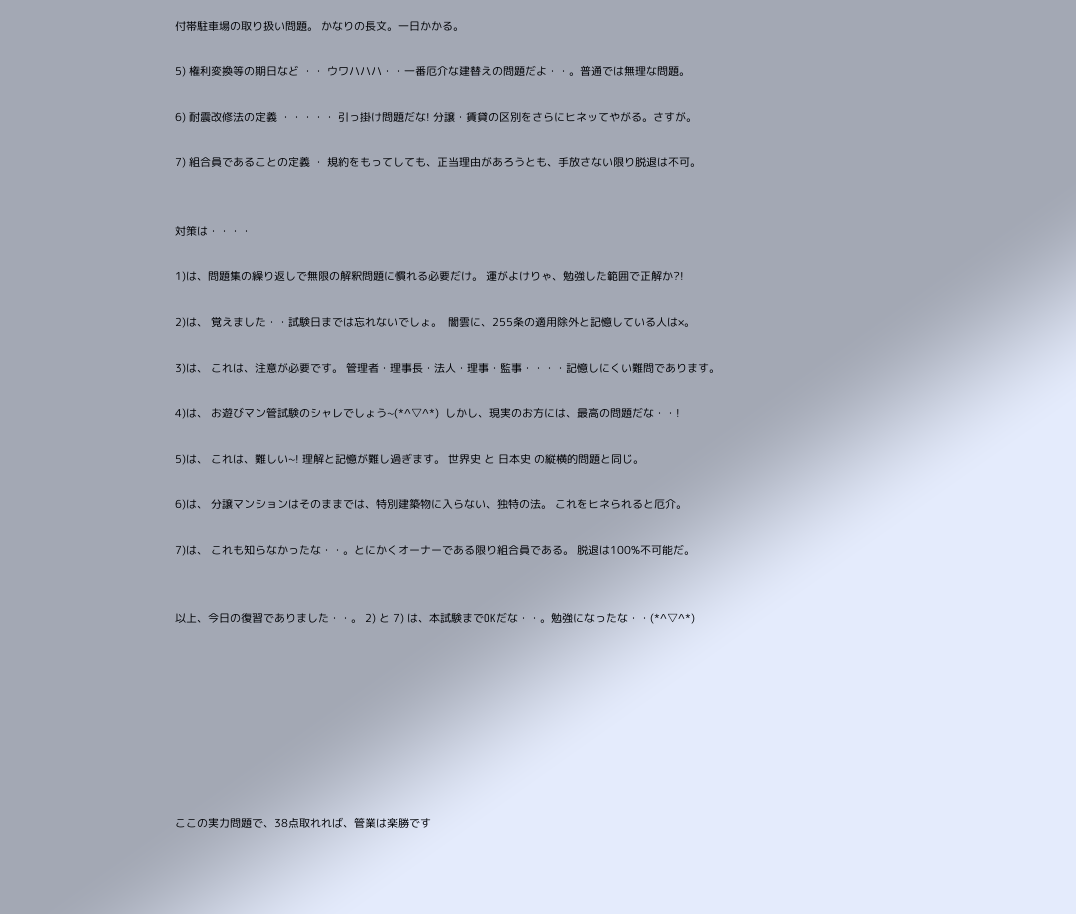付帯駐車場の取り扱い問題。 かなりの長文。一日かかる。

5) 権利変換等の期日など ・・ ウワハハハ・・一番厄介な建替えの問題だよ・・。普通では無理な問題。

6) 耐震改修法の定義 ・・・・・ 引っ掛け問題だな! 分譲・賃貸の区別をさらにヒネッてやがる。さすが。

7) 組合員であることの定義 ・ 規約をもってしても、正当理由があろうとも、手放さない限り脱退は不可。


対策は・・・・

1)は、問題集の繰り返しで無限の解釈問題に慣れる必要だけ。 運がよけりゃ、勉強した範囲で正解か?!

2)は、 覚えました・・試験日までは忘れないでしょ。  闇雲に、255条の適用除外と記憶している人は×。

3)は、 これは、注意が必要です。 管理者・理事長・法人・理事・監事・・・・記憶しにくい難問であります。

4)は、 お遊びマン管試験のシャレでしょう~(*^▽^*)  しかし、現実のお方には、最高の問題だな・・!

5)は、 これは、難しい~! 理解と記憶が難し過ぎます。 世界史 と 日本史 の縦横的問題と同じ。

6)は、 分譲マンションはそのままでは、特別建築物に入らない、独特の法。 これをヒネられると厄介。

7)は、 これも知らなかったな・・。とにかくオーナーである限り組合員である。 脱退は100%不可能だ。


以上、今日の復習でありました・・。 2) と 7) は、本試験までOKだな・・。勉強になったな・・(*^▽^*)








ここの実力問題で、38点取れれば、管業は楽勝です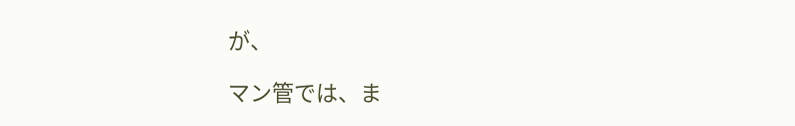が、

マン管では、ま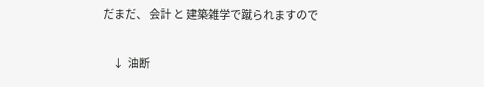だまだ、 会計 と 建築雑学で蹴られますので

     ↓  油断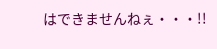はできませんねぇ・・・!!